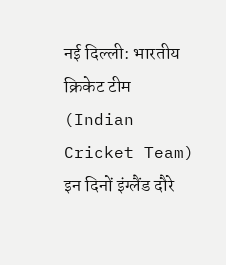नई दिल्ली: भारतीय क्रिकेट टीम (Indian Cricket Team) इन दिनों इंग्लैंड दौरे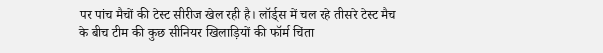पर पांच मैचों की टेस्ट सीरीज खेल रही है। लॉर्ड्स में चल रहे तीसरे टेस्ट मैच के बीच टीम की कुछ सीनियर खिलाड़ियों की फॉर्म चिंता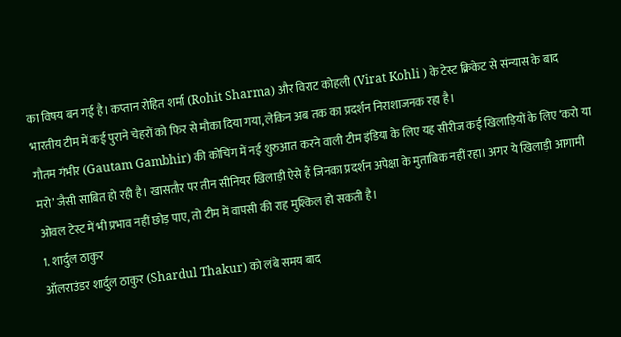का विषय बन गई है। कप्तान रोहित शर्मा (Rohit Sharma) और विराट कोहली (Virat Kohli ) के टेस्ट क्रिकेट से संन्यास के बाद भारतीय टीम में कई पुराने चेहरों को फिर से मौका दिया गया, लेकिन अब तक का प्रदर्शन निराशाजनक रहा है।
गौतम गंभीर (Gautam Gambhir) की कोचिंग में नई शुरुआत करने वाली टीम इंडिया के लिए यह सीरीज कई खिलाड़ियों के लिए ‘करो या मरो’ जैसी साबित हो रही है। खासतौर पर तीन सीनियर खिलाड़ी ऐसे हैं जिनका प्रदर्शन अपेक्षा के मुताबिक नहीं रहा। अगर ये खिलाड़ी आगामी ओवल टेस्ट में भी प्रभाव नहीं छोड़ पाए, तो टीम में वापसी की राह मुश्किल हो सकती है।
1. शार्दुल ठाकुर
ऑलराउंडर शार्दुल ठाकुर (Shardul Thakur) को लंबे समय बाद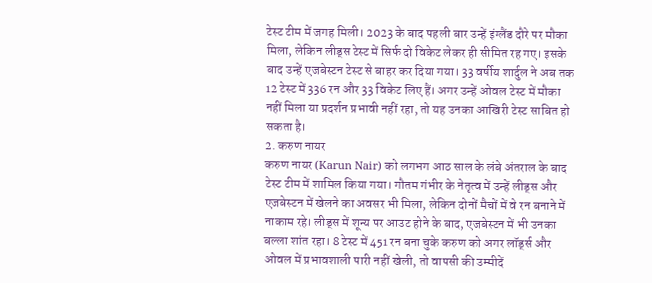टेस्ट टीम में जगह मिली। 2023 के बाद पहली बार उन्हें इंग्लैंड दौरे पर मौका मिला, लेकिन लीड्स टेस्ट में सिर्फ दो विकेट लेकर ही सीमित रह गए। इसके बाद उन्हें एजबेस्टन टेस्ट से बाहर कर दिया गया। 33 वर्षीय शार्दुल ने अब तक 12 टेस्ट में 336 रन और 33 विकेट लिए हैं। अगर उन्हें ओवल टेस्ट में मौका नहीं मिला या प्रदर्शन प्रभावी नहीं रहा, तो यह उनका आखिरी टेस्ट साबित हो सकता है।
2. करुण नायर
करुण नायर (Karun Nair) को लगभग आठ साल के लंबे अंतराल के बाद टेस्ट टीम में शामिल किया गया। गौतम गंभीर के नेतृत्व में उन्हें लीड्स और एजबेस्टन में खेलने का अवसर भी मिला, लेकिन दोनों मैचों में वे रन बनाने में नाकाम रहे। लीड्स में शून्य पर आउट होने के बाद, एजबेस्टन में भी उनका बल्ला शांत रहा। 8 टेस्ट में 451 रन बना चुके करुण को अगर लॉर्ड्स और ओवल में प्रभावशाली पारी नहीं खेली, तो वापसी की उम्मीदें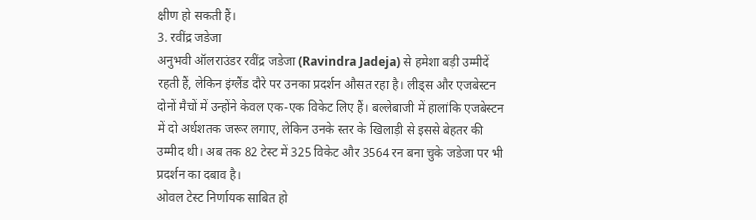क्षीण हो सकती हैं।
3. रवींद्र जडेजा
अनुभवी ऑलराउंडर रवींद्र जडेजा (Ravindra Jadeja) से हमेशा बड़ी उम्मीदें रहती हैं, लेकिन इंग्लैंड दौरे पर उनका प्रदर्शन औसत रहा है। लीड्स और एजबेस्टन दोनों मैचों में उन्होंने केवल एक-एक विकेट लिए हैं। बल्लेबाजी में हालांकि एजबेस्टन में दो अर्धशतक जरूर लगाए, लेकिन उनके स्तर के खिलाड़ी से इससे बेहतर की उम्मीद थी। अब तक 82 टेस्ट में 325 विकेट और 3564 रन बना चुके जडेजा पर भी प्रदर्शन का दबाव है।
ओवल टेस्ट निर्णायक साबित हो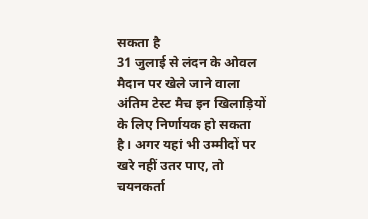सकता है
31 जुलाई से लंदन के ओवल मैदान पर खेले जाने वाला अंतिम टेस्ट मैच इन खिलाड़ियों के लिए निर्णायक हो सकता है। अगर यहां भी उम्मीदों पर खरे नहीं उतर पाए, तो चयनकर्ता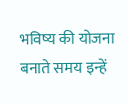भविष्य की योजना बनाते समय इन्हें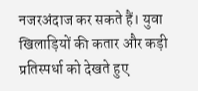नजरअंदाज कर सकते हैं। युवा खिलाड़ियों की कतार और कड़ी प्रतिस्पर्धा को देखते हुए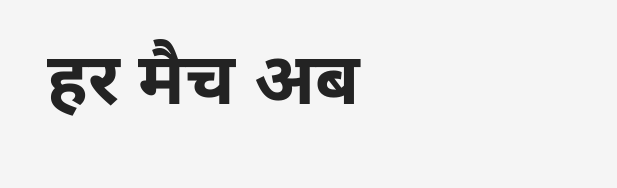हर मैच अब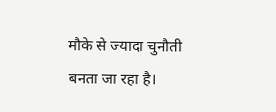मौके से ज्यादा चुनौती बनता जा रहा है।